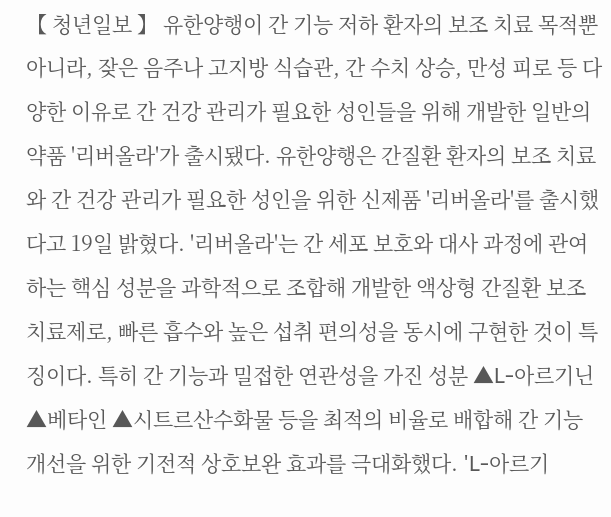【 청년일보 】 유한양행이 간 기능 저하 환자의 보조 치료 목적뿐 아니라, 잦은 음주나 고지방 식습관, 간 수치 상승, 만성 피로 등 다양한 이유로 간 건강 관리가 필요한 성인들을 위해 개발한 일반의약품 '리버올라'가 출시됐다. 유한양행은 간질환 환자의 보조 치료와 간 건강 관리가 필요한 성인을 위한 신제품 '리버올라'를 출시했다고 19일 밝혔다. '리버올라'는 간 세포 보호와 대사 과정에 관여하는 핵심 성분을 과학적으로 조합해 개발한 액상형 간질환 보조 치료제로, 빠른 흡수와 높은 섭취 편의성을 동시에 구현한 것이 특징이다. 특히 간 기능과 밀접한 연관성을 가진 성분 ▲L-아르기닌 ▲베타인 ▲시트르산수화물 등을 최적의 비율로 배합해 간 기능 개선을 위한 기전적 상호보완 효과를 극대화했다. 'L-아르기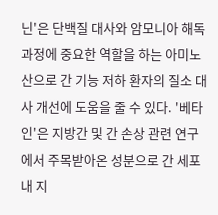닌'은 단백질 대사와 암모니아 해독 과정에 중요한 역할을 하는 아미노산으로 간 기능 저하 환자의 질소 대사 개선에 도움을 줄 수 있다. '베타인'은 지방간 및 간 손상 관련 연구에서 주목받아온 성분으로 간 세포 내 지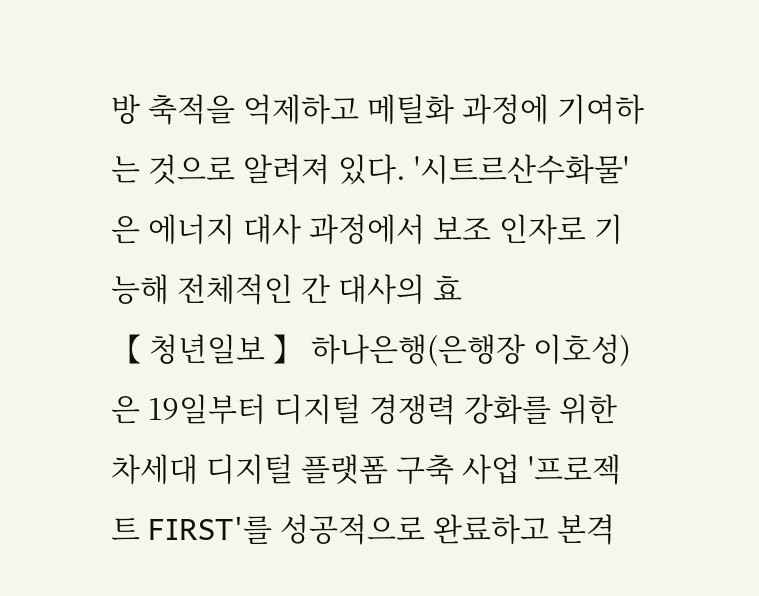방 축적을 억제하고 메틸화 과정에 기여하는 것으로 알려져 있다. '시트르산수화물'은 에너지 대사 과정에서 보조 인자로 기능해 전체적인 간 대사의 효
【 청년일보 】 하나은행(은행장 이호성)은 19일부터 디지털 경쟁력 강화를 위한 차세대 디지털 플랫폼 구축 사업 '프로젝트 FIRST'를 성공적으로 완료하고 본격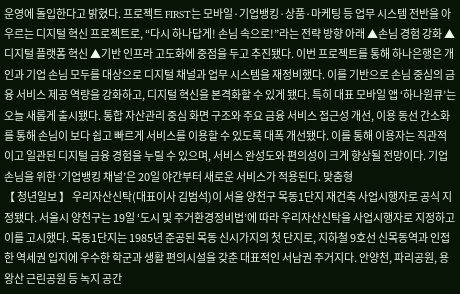운영에 돌입한다고 밝혔다. 프로젝트 FIRST는 모바일·기업뱅킹·상품·마케팅 등 업무 시스템 전반을 아우르는 디지털 혁신 프로젝트로, “다시 하나답게! 손님 속으로!”라는 전략 방향 아래 ▲손님 경험 강화 ▲디지털 플랫폼 혁신 ▲기반 인프라 고도화에 중점을 두고 추진됐다. 이번 프로젝트를 통해 하나은행은 개인과 기업 손님 모두를 대상으로 디지털 채널과 업무 시스템을 재정비했다. 이를 기반으로 손님 중심의 금융 서비스 제공 역량을 강화하고, 디지털 혁신을 본격화할 수 있게 됐다. 특히 대표 모바일 앱 ‘하나원큐’는 오늘 새롭게 출시됐다. 통합 자산관리 중심 화면 구조와 주요 금융 서비스 접근성 개선, 이용 동선 간소화를 통해 손님이 보다 쉽고 빠르게 서비스를 이용할 수 있도록 대폭 개선됐다. 이를 통해 이용자는 직관적이고 일관된 디지털 금융 경험을 누릴 수 있으며, 서비스 완성도와 편의성이 크게 향상될 전망이다. 기업 손님을 위한 ‘기업뱅킹 채널’은 20일 야간부터 새로운 서비스가 적용된다. 맞춤형
【 청년일보 】 우리자산신탁(대표이사 김범석)이 서울 양천구 목동1단지 재건축 사업시행자로 공식 지정됐다. 서울시 양천구는 19일 ‘도시 및 주거환경정비법’에 따라 우리자산신탁을 사업시행자로 지정하고 이를 고시했다. 목동1단지는 1985년 준공된 목동 신시가지의 첫 단지로, 지하철 9호선 신목동역과 인접한 역세권 입지에 우수한 학군과 생활 편의시설을 갖춘 대표적인 서남권 주거지다. 안양천, 파리공원, 용왕산 근린공원 등 녹지 공간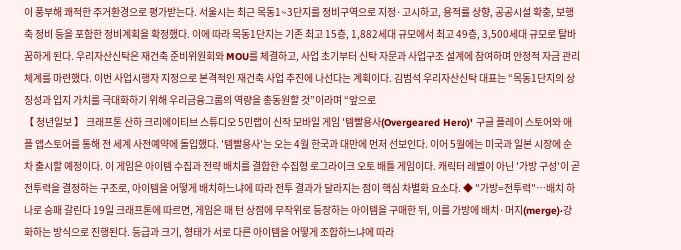이 풍부해 쾌적한 주거환경으로 평가받는다. 서울시는 최근 목동1~3단지를 정비구역으로 지정·고시하고, 용적률 상향, 공공시설 확충, 보행축 정비 등을 포함한 정비계획을 확정했다. 이에 따라 목동1단지는 기존 최고 15층, 1,882세대 규모에서 최고 49층, 3,500세대 규모로 탈바꿈하게 된다. 우리자산신탁은 재건축 준비위원회와 MOU를 체결하고, 사업 초기부터 신탁 자문과 사업구조 설계에 참여하며 안정적 자금 관리 체계를 마련했다. 이번 사업시행자 지정으로 본격적인 재건축 사업 추진에 나선다는 계획이다. 김범석 우리자산신탁 대표는 “목동1단지의 상징성과 입지 가치를 극대화하기 위해 우리금융그룹의 역량을 총동원할 것”이라며 “앞으로
【 청년일보 】 크래프톤 산하 크리에이티브 스튜디오 5민랩이 신작 모바일 게임 '템빨용사(Overgeared Hero)' 구글 플레이 스토어와 애플 앱스토어를 통해 전 세계 사전예약에 돌입했다. '템빨용사'는 오는 4월 한국과 대만에 먼저 선보인다. 이어 5월에는 미국과 일본 시장에 순차 출시할 예정이다. 이 게임은 아이템 수집과 전략 배치를 결합한 수집형 로그라이크 오토 배틀 게임이다. 캐릭터 레벨이 아닌 '가방 구성'이 곧 전투력을 결정하는 구조로, 아이템을 어떻게 배치하느냐에 따라 전투 결과가 달라지는 점이 핵심 차별화 요소다. ◆ "가방=전투력"…배치 하나로 승패 갈린다 19일 크래프톤에 따르면, 게임은 매 턴 상점에 무작위로 등장하는 아이템을 구매한 뒤, 이를 가방에 배치·머지(merge)·강화하는 방식으로 진행된다. 등급과 크기, 형태가 서로 다른 아이템을 어떻게 조합하느냐에 따라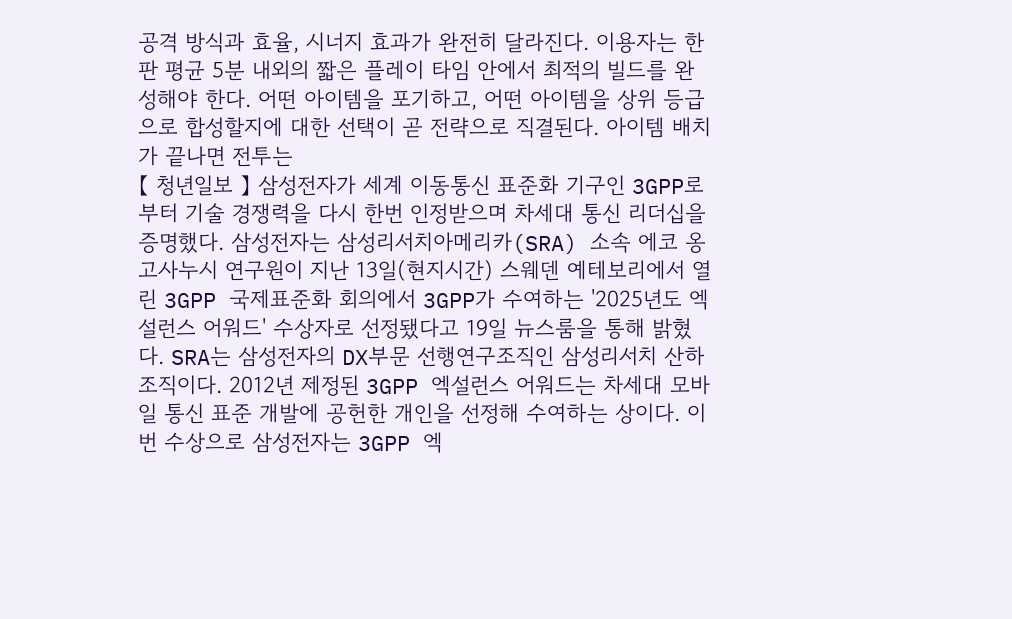공격 방식과 효율, 시너지 효과가 완전히 달라진다. 이용자는 한 판 평균 5분 내외의 짧은 플레이 타임 안에서 최적의 빌드를 완성해야 한다. 어떤 아이템을 포기하고, 어떤 아이템을 상위 등급으로 합성할지에 대한 선택이 곧 전략으로 직결된다. 아이템 배치가 끝나면 전투는
【 청년일보 】 삼성전자가 세계 이동통신 표준화 기구인 3GPP로부터 기술 경쟁력을 다시 한번 인정받으며 차세대 통신 리더십을 증명했다. 삼성전자는 삼성리서치아메리카(SRA) 소속 에코 옹고사누시 연구원이 지난 13일(현지시간) 스웨덴 예테보리에서 열린 3GPP 국제표준화 회의에서 3GPP가 수여하는 '2025년도 엑설런스 어워드' 수상자로 선정됐다고 19일 뉴스룸을 통해 밝혔다. SRA는 삼성전자의 DX부문 선행연구조직인 삼성리서치 산하 조직이다. 2012년 제정된 3GPP 엑설런스 어워드는 차세대 모바일 통신 표준 개발에 공헌한 개인을 선정해 수여하는 상이다. 이번 수상으로 삼성전자는 3GPP 엑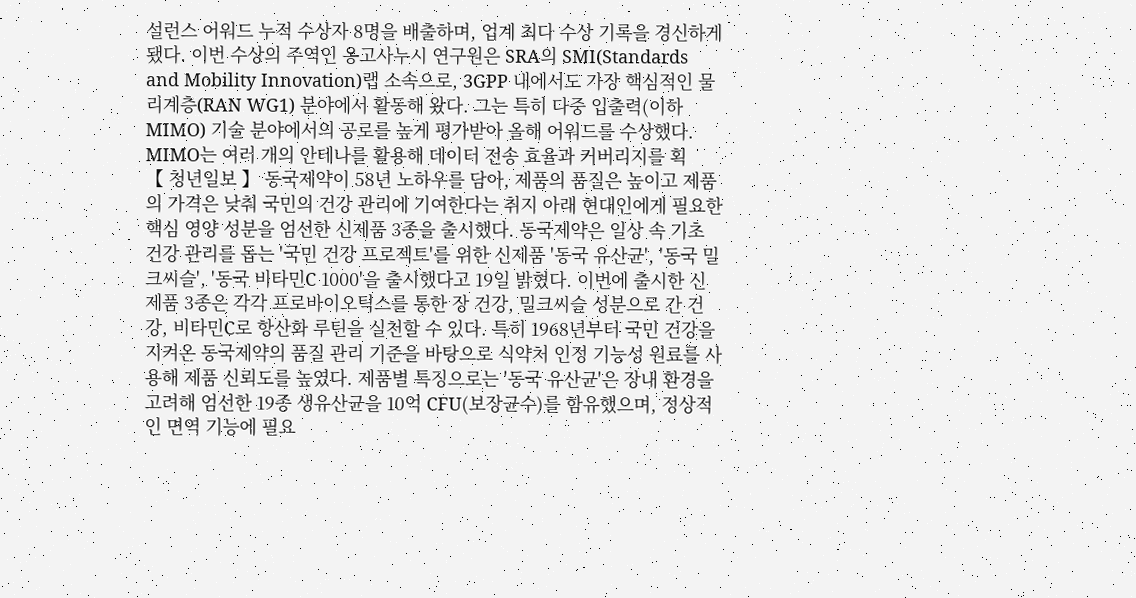설런스 어워드 누적 수상자 8명을 배출하며, 업계 최다 수상 기록을 경신하게 됐다. 이번 수상의 주역인 옹고사누시 연구원은 SRA의 SMI(Standards and Mobility Innovation)랩 소속으로, 3GPP 내에서도 가장 핵심적인 물리계층(RAN WG1) 분야에서 활동해 왔다. 그는 특히 다중 입출력(이하 MIMO) 기술 분야에서의 공로를 높게 평가받아 올해 어워드를 수상했다. MIMO는 여러 개의 안테나를 활용해 데이터 전송 효율과 커버리지를 획
【 청년일보 】 동국제약이 58년 노하우를 담아, 제품의 품질은 높이고 제품의 가격은 낮춰 국민의 건강 관리에 기여한다는 취지 아래 현대인에게 필요한 핵심 영양 성분을 엄선한 신제품 3종을 출시했다. 동국제약은 일상 속 기초 건강 관리를 돕는 '국민 건강 프로젝트'를 위한 신제품 '동국 유산균', '동국 밀크씨슬', '동국 비타민C 1000'을 출시했다고 19일 밝혔다. 이번에 출시한 신제품 3종은 각각 프로바이오틱스를 통한 장 건강, 밀크씨슬 성분으로 간 건강, 비타민C로 항산화 루틴을 실천할 수 있다. 특히 1968년부터 국민 건강을 지켜온 동국제약의 품질 관리 기준을 바탕으로 식약처 인정 기능성 원료를 사용해 제품 신뢰도를 높였다. 제품별 특징으로는 '동국 유산균'은 장내 환경을 고려해 엄선한 19종 생유산균을 10억 CFU(보장균수)를 함유했으며, 정상적인 면역 기능에 필요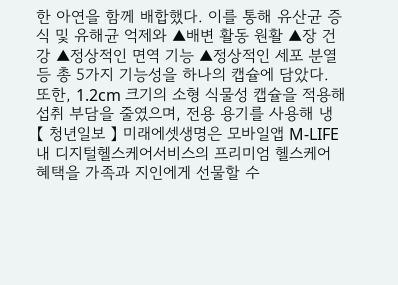한 아연을 함께 배합했다. 이를 통해 유산균 증식 및 유해균 억제와 ▲배변 활동 원활 ▲장 건강 ▲정상적인 면역 기능 ▲정상적인 세포 분열 등 총 5가지 기능성을 하나의 캡슐에 담았다. 또한, 1.2cm 크기의 소형 식물성 캡슐을 적용해 섭취 부담을 줄였으며, 전용 용기를 사용해 냉
【 청년일보 】 미래에셋생명은 모바일앱 M-LIFE 내 디지털헬스케어서비스의 프리미엄 헬스케어 혜택을 가족과 지인에게 선물할 수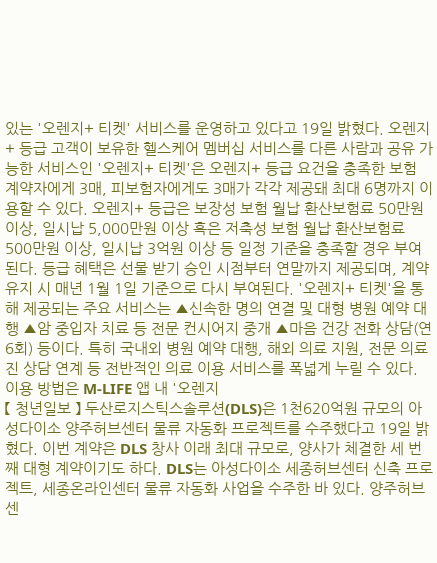있는 '오렌지+ 티켓' 서비스를 운영하고 있다고 19일 밝혔다. 오렌지+ 등급 고객이 보유한 헬스케어 멤버십 서비스를 다른 사람과 공유 가능한 서비스인 '오렌지+ 티켓'은 오렌지+ 등급 요건을 충족한 보험 계약자에게 3매, 피보험자에게도 3매가 각각 제공돼 최대 6명까지 이용할 수 있다. 오렌지+ 등급은 보장성 보험 월납 환산보험료 50만원 이상, 일시납 5,000만원 이상 혹은 저축성 보험 월납 환산보험료 500만원 이상, 일시납 3억원 이상 등 일정 기준을 충족할 경우 부여된다. 등급 혜택은 선물 받기 승인 시점부터 연말까지 제공되며, 계약 유지 시 매년 1월 1일 기준으로 다시 부여된다. '오렌지+ 티켓'을 통해 제공되는 주요 서비스는 ▲신속한 명의 연결 및 대형 병원 예약 대행 ▲암 중입자 치료 등 전문 컨시어지 중개 ▲마음 건강 전화 상담(연 6회) 등이다. 특히 국내외 병원 예약 대행, 해외 의료 지원, 전문 의료진 상담 연계 등 전반적인 의료 이용 서비스를 폭넓게 누릴 수 있다. 이용 방법은 M-LIFE 앱 내 '오렌지
【 청년일보 】 두산로지스틱스솔루션(DLS)은 1천620억원 규모의 아성다이소 양주허브센터 물류 자동화 프로젝트를 수주했다고 19일 밝혔다. 이번 계약은 DLS 창사 이래 최대 규모로, 양사가 체결한 세 번째 대형 계약이기도 하다. DLS는 아성다이소 세종허브센터 신축 프로젝트, 세종온라인센터 물류 자동화 사업을 수주한 바 있다. 양주허브센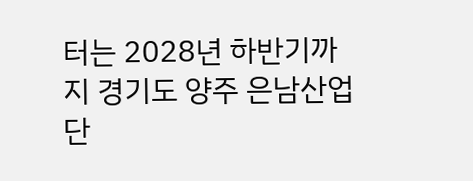터는 2028년 하반기까지 경기도 양주 은남산업단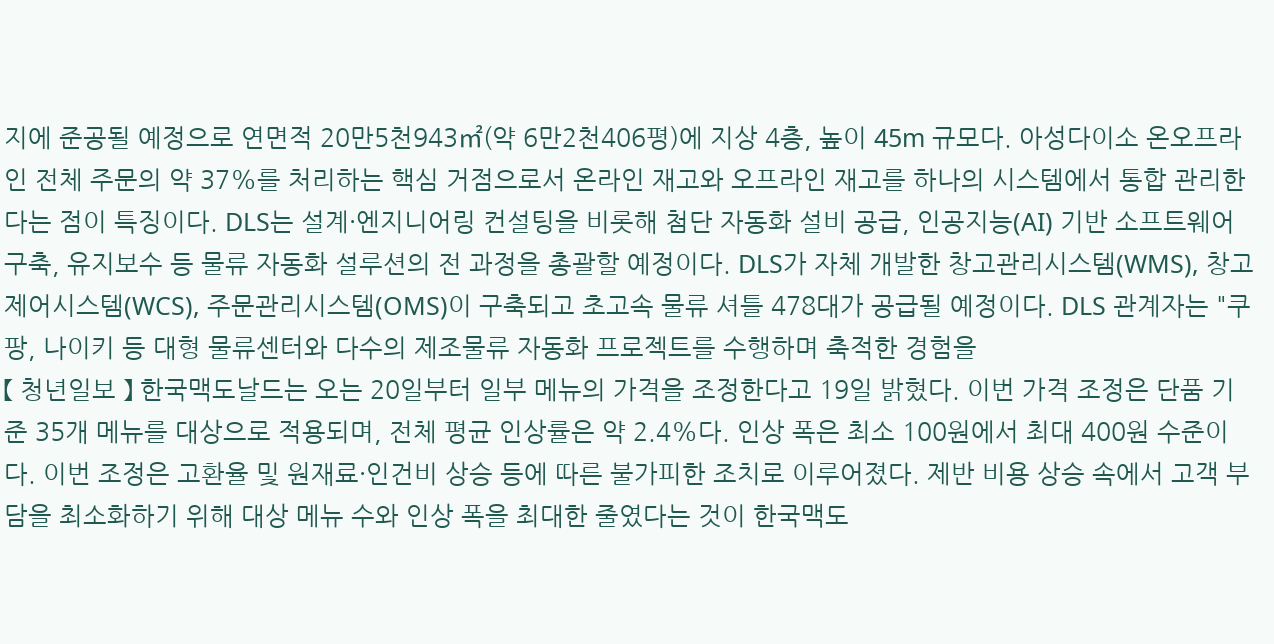지에 준공될 예정으로 연면적 20만5천943㎡(약 6만2천406평)에 지상 4층, 높이 45m 규모다. 아성다이소 온오프라인 전체 주문의 약 37%를 처리하는 핵심 거점으로서 온라인 재고와 오프라인 재고를 하나의 시스템에서 통합 관리한다는 점이 특징이다. DLS는 설계·엔지니어링 컨설팅을 비롯해 첨단 자동화 설비 공급, 인공지능(AI) 기반 소프트웨어 구축, 유지보수 등 물류 자동화 설루션의 전 과정을 총괄할 예정이다. DLS가 자체 개발한 창고관리시스템(WMS), 창고제어시스템(WCS), 주문관리시스템(OMS)이 구축되고 초고속 물류 셔틀 478대가 공급될 예정이다. DLS 관계자는 "쿠팡, 나이키 등 대형 물류센터와 다수의 제조물류 자동화 프로젝트를 수행하며 축적한 경험을
【 청년일보 】 한국맥도날드는 오는 20일부터 일부 메뉴의 가격을 조정한다고 19일 밝혔다. 이번 가격 조정은 단품 기준 35개 메뉴를 대상으로 적용되며, 전체 평균 인상률은 약 2.4%다. 인상 폭은 최소 100원에서 최대 400원 수준이다. 이번 조정은 고환율 및 원재료·인건비 상승 등에 따른 불가피한 조치로 이루어졌다. 제반 비용 상승 속에서 고객 부담을 최소화하기 위해 대상 메뉴 수와 인상 폭을 최대한 줄였다는 것이 한국맥도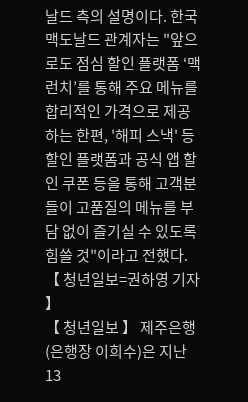날드 측의 설명이다. 한국맥도날드 관계자는 "앞으로도 점심 할인 플랫폼 ‘맥런치’를 통해 주요 메뉴를 합리적인 가격으로 제공하는 한편, '해피 스낵' 등 할인 플랫폼과 공식 앱 할인 쿠폰 등을 통해 고객분들이 고품질의 메뉴를 부담 없이 즐기실 수 있도록 힘쓸 것"이라고 전했다. 【 청년일보=권하영 기자 】
【 청년일보 】 제주은행(은행장 이희수)은 지난 13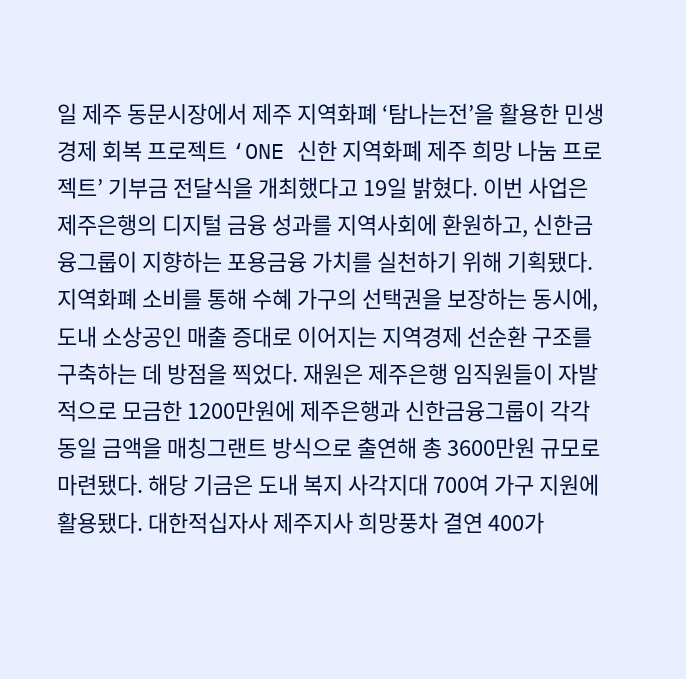일 제주 동문시장에서 제주 지역화폐 ‘탐나는전’을 활용한 민생경제 회복 프로젝트 ‘ONE 신한 지역화폐 제주 희망 나눔 프로젝트’ 기부금 전달식을 개최했다고 19일 밝혔다. 이번 사업은 제주은행의 디지털 금융 성과를 지역사회에 환원하고, 신한금융그룹이 지향하는 포용금융 가치를 실천하기 위해 기획됐다. 지역화폐 소비를 통해 수혜 가구의 선택권을 보장하는 동시에, 도내 소상공인 매출 증대로 이어지는 지역경제 선순환 구조를 구축하는 데 방점을 찍었다. 재원은 제주은행 임직원들이 자발적으로 모금한 1200만원에 제주은행과 신한금융그룹이 각각 동일 금액을 매칭그랜트 방식으로 출연해 총 3600만원 규모로 마련됐다. 해당 기금은 도내 복지 사각지대 700여 가구 지원에 활용됐다. 대한적십자사 제주지사 희망풍차 결연 400가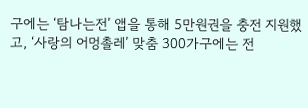구에는 ‘탐나는전’ 앱을 통해 5만원권을 충전 지원했고, ‘사랑의 어멍촐레’ 맞춤 300가구에는 전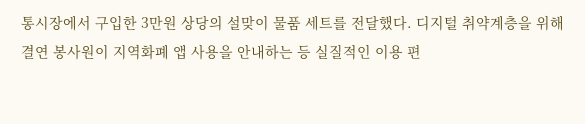통시장에서 구입한 3만원 상당의 설맞이 물품 세트를 전달했다. 디지털 취약계층을 위해 결연 봉사원이 지역화폐 앱 사용을 안내하는 등 실질적인 이용 편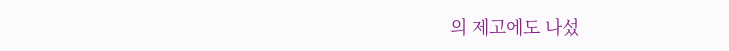의 제고에도 나섰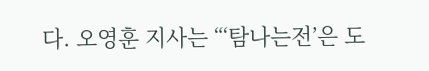다. 오영훈 지사는 “‘탐나는전’은 도